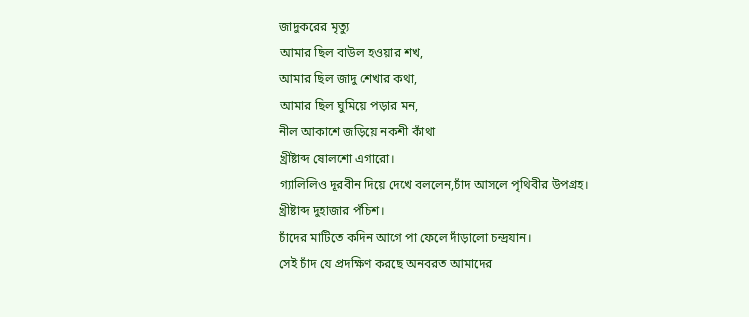জাদুকরের মৃত্যু
আমার ছিল বাউল হওয়ার শখ,
আমার ছিল জাদু শেখার কথা,
আমার ছিল ঘুমিয়ে পড়ার মন,
নীল আকাশে জড়িয়ে নকশী কাঁথা
খ্রীষ্টাব্দ ষোলশো এগারো।
গ্যালিলিও দূরবীন দিয়ে দেখে বললেন,চাঁদ আসলে পৃথিবীর উপগ্রহ।
খ্রীষ্টাব্দ দুহাজার পঁচিশ।
চাঁদের মাটিতে কদিন আগে পা ফেলে দাঁড়ালো চন্দ্রযান।
সেই চাঁদ যে প্রদক্ষিণ করছে অনবরত আমাদের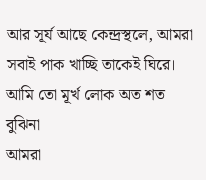আর সূর্য আছে কেন্দ্রস্থলে, আমরা সবাই পাক খাচ্ছি তাকেই ঘিরে।
আমি তো মূর্খ লোক অত শত বুঝিনা
আমরা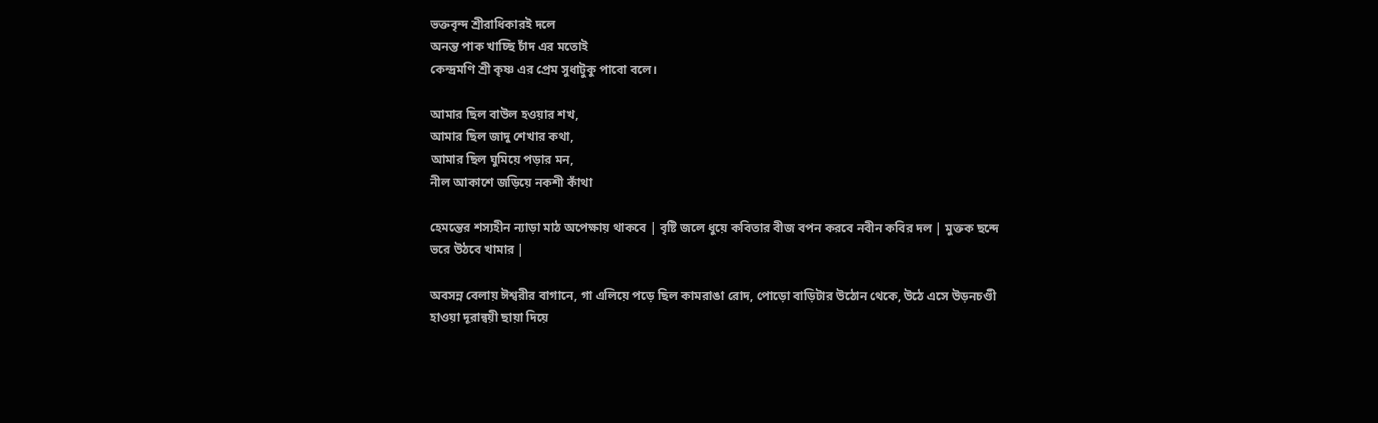ভক্তবৃন্দ শ্রীরাধিকারই দলে
অনন্ত পাক খাচ্ছি চাঁদ এর মতোই
কেন্দ্রমণি শ্রী কৃষ্ণ এর প্রেম সুধাটুকু পাবো বলে।

আমার ছিল বাউল হওয়ার শখ,
আমার ছিল জাদু শেখার কথা,
আমার ছিল ঘুমিয়ে পড়ার মন,
নীল আকাশে জড়িয়ে নকশী কাঁথা

হেমন্তের শস্যহীন ন্যাড়া মাঠ অপেক্ষায় থাকবে | বৃষ্টি জলে ধুয়ে কবিতার বীজ বপন করবে নবীন কবির দল | মুক্তক ছন্দে ভরে উঠবে খামার |

অবসন্ন বেলায় ঈশ্বরীর বাগানে, গা এলিয়ে পড়ে ছিল কামরাঙা রোদ, পোড়ো বাড়িটার উঠোন থেকে, উঠে এসে উড়নচণ্ডী হাওয়া দূরান্বয়ী ছায়া দিয়ে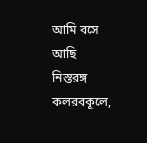আমি বসে আছি নিস্তরঙ্গ কলরবকূলে,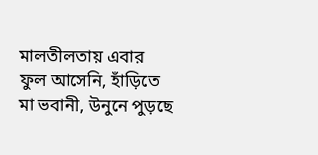মালতীলতায় এবার ফুল আসেনি, হাঁড়িতে মা ভবানী, উনুনে পুড়ছে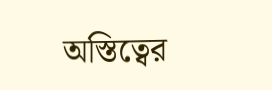অস্তিত্বের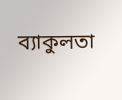ব্যাকুলতা